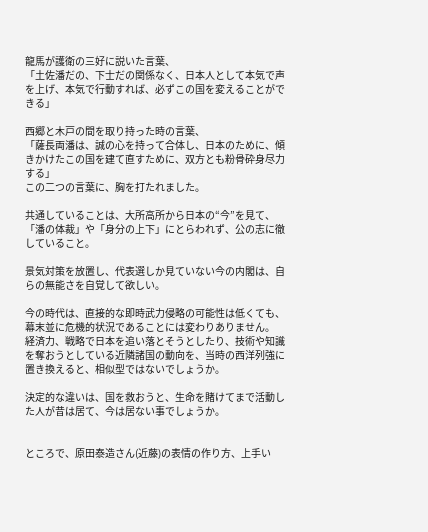龍馬が護衛の三好に説いた言葉、
「土佐潘だの、下士だの関係なく、日本人として本気で声を上げ、本気で行動すれば、必ずこの国を変えることができる」

西郷と木戸の間を取り持った時の言葉、
「薩長両潘は、誠の心を持って合体し、日本のために、傾きかけたこの国を建て直すために、双方とも粉骨砕身尽力する」
この二つの言葉に、胸を打たれました。

共通していることは、大所高所から日本の“今”を見て、「潘の体裁」や「身分の上下」にとらわれず、公の志に徹していること。

景気対策を放置し、代表選しか見ていない今の内閣は、自らの無能さを自覚して欲しい。

今の時代は、直接的な即時武力侵略の可能性は低くても、幕末並に危機的状況であることには変わりありません。
経済力、戦略で日本を追い落とそうとしたり、技術や知識を奪おうとしている近隣諸国の動向を、当時の西洋列強に置き換えると、相似型ではないでしょうか。

決定的な違いは、国を救おうと、生命を賭けてまで活動した人が昔は居て、今は居ない事でしょうか。


ところで、原田泰造さん(近藤)の表情の作り方、上手い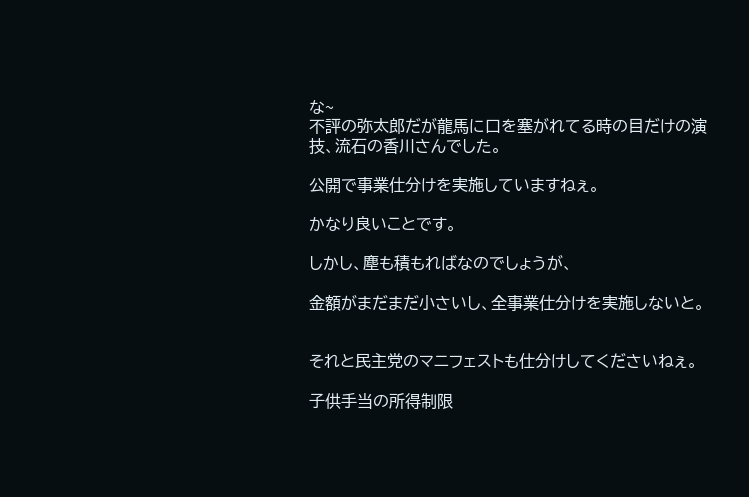な~
不評の弥太郎だが龍馬に口を塞がれてる時の目だけの演技、流石の香川さんでした。

公開で事業仕分けを実施していますねぇ。

かなり良いことです。

しかし、塵も積もればなのでしょうが、

金額がまだまだ小さいし、全事業仕分けを実施しないと。


それと民主党のマニフェストも仕分けしてくださいねぇ。

子供手当の所得制限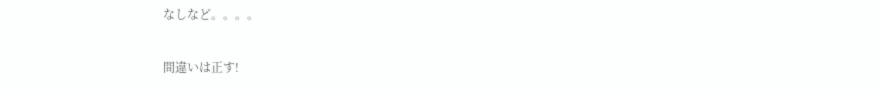なしなど。。。。

間違いは正す!